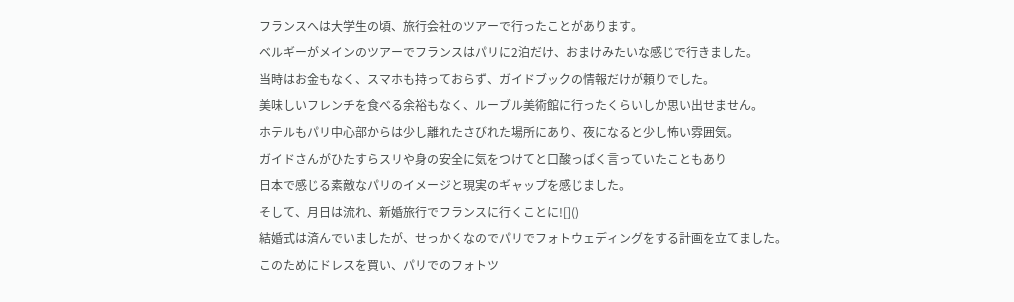フランスへは大学生の頃、旅行会社のツアーで行ったことがあります。
ベルギーがメインのツアーでフランスはパリに2泊だけ、おまけみたいな感じで行きました。
当時はお金もなく、スマホも持っておらず、ガイドブックの情報だけが頼りでした。
美味しいフレンチを食べる余裕もなく、ルーブル美術館に行ったくらいしか思い出せません。
ホテルもパリ中心部からは少し離れたさびれた場所にあり、夜になると少し怖い雰囲気。
ガイドさんがひたすらスリや身の安全に気をつけてと口酸っぱく言っていたこともあり
日本で感じる素敵なパリのイメージと現実のギャップを感じました。
そして、月日は流れ、新婚旅行でフランスに行くことに![]()
結婚式は済んでいましたが、せっかくなのでパリでフォトウェディングをする計画を立てました。
このためにドレスを買い、パリでのフォトツ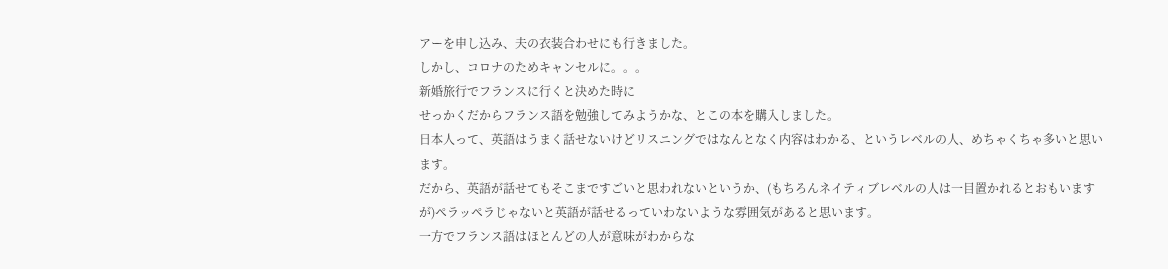アーを申し込み、夫の衣装合わせにも行きました。
しかし、コロナのためキャンセルに。。。
新婚旅行でフランスに行くと決めた時に
せっかくだからフランス語を勉強してみようかな、とこの本を購入しました。
日本人って、英語はうまく話せないけどリスニングではなんとなく内容はわかる、というレベルの人、めちゃくちゃ多いと思います。
だから、英語が話せてもそこまですごいと思われないというか、(もちろんネイティブレベルの人は一目置かれるとおもいますが)ペラッペラじゃないと英語が話せるっていわないような雰囲気があると思います。
一方でフランス語はほとんどの人が意味がわからな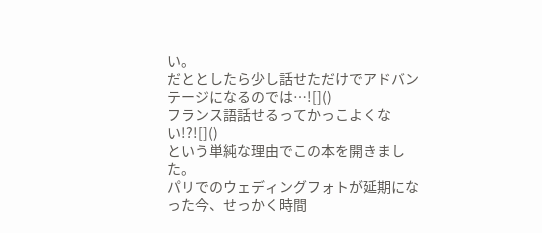い。
だととしたら少し話せただけでアドバンテージになるのでは…![]()
フランス語話せるってかっこよくない!?![]()
という単純な理由でこの本を開きました。
パリでのウェディングフォトが延期になった今、せっかく時間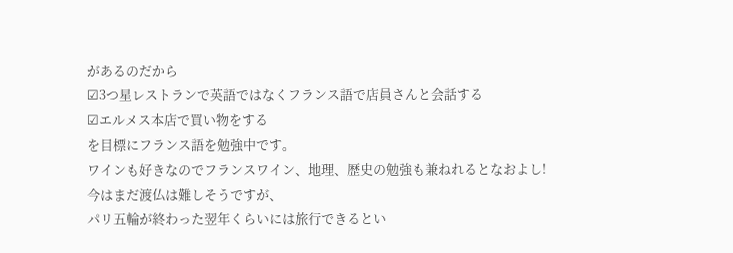があるのだから
☑3つ星レストランで英語ではなくフランス語で店員さんと会話する
☑エルメス本店で買い物をする
を目標にフランス語を勉強中です。
ワインも好きなのでフランスワイン、地理、歴史の勉強も兼ねれるとなおよし!
今はまだ渡仏は難しそうですが、
パリ五輪が終わった翌年くらいには旅行できるとい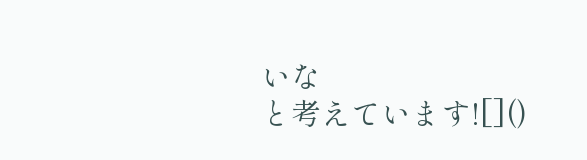いな
と考えています![]()